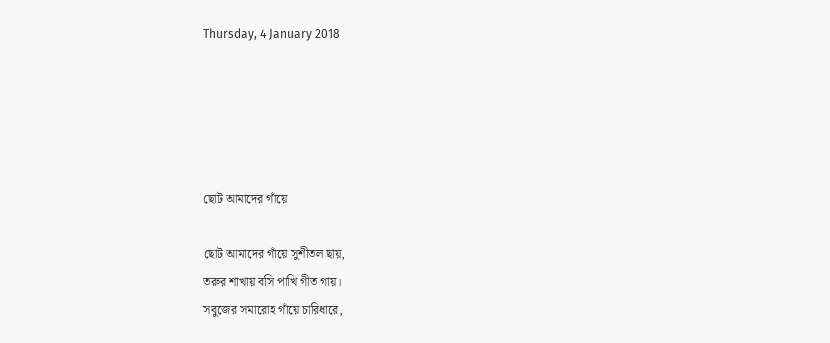Thursday, 4 January 2018





ছোট আমাদের গাঁয়ে

ছোট আমাদের গাঁয়ে সুশীতল ছায়,
তরুর শাখায় বসি পাখি গীত গায়।
সবুজের সমারোহ গাঁয়ে চারিধারে,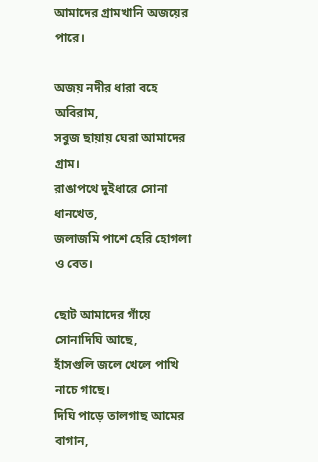আমাদের গ্রামখানি অজয়ের পারে।

অজয় নদীর ধারা বহে অবিরাম,
সবুজ ছায়ায় ঘেরা আমাদের গ্রাম।
রাঙাপথে দুইধারে সোনা ধানখেত,
জলাজমি পাশে হেরি হোগলা ও বেত।

ছোট আমাদের গাঁয়ে সোনাদিঘি আছে,
হাঁসগুলি জলে খেলে পাখি নাচে গাছে।
দিঘি পাড়ে তালগাছ আমের বাগান,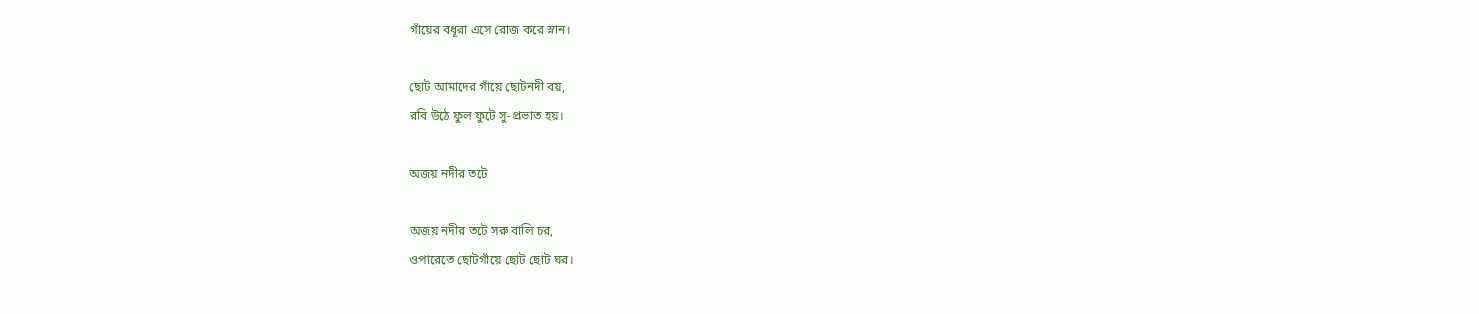গাঁয়ের বধূরা এসে রোজ করে স্নান।

ছোট আমাদের গাঁয়ে ছোটনদী বয়,
রবি উঠে ফুল ফুটে সু-প্রভাত হয়।

অজয় নদীর তটে

অজয় নদীর তটে সরু বালি চর,
ওপারেতে ছোটগাঁয়ে ছোট ছোট ঘর।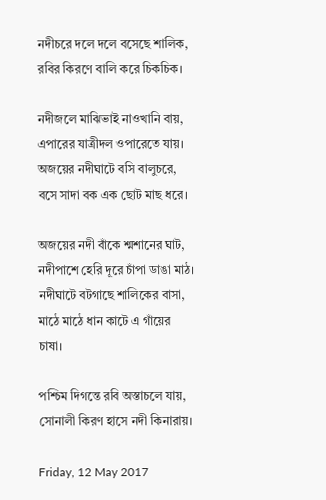নদীচরে দলে দলে বসেছে শালিক,
রবির কিরণে বালি করে চিকচিক।

নদীজলে মাঝিভাই নাওখানি বায়,
এপারের যাত্রীদল ওপারেতে যায়।
অজয়ের নদীঘাটে বসি বালুচরে,
বসে সাদা বক এক ছোট মাছ ধরে।

অজয়ের নদী বাঁকে শ্মশানের ঘাট,
নদীপাশে হেরি দূরে চাঁপা ডাঙা মাঠ।
নদীঘাটে বটগাছে শালিকের বাসা,
মাঠে মাঠে ধান কাটে এ গাঁয়ের চাষা।

পশ্চিম দিগন্তে রবি অস্তাচলে যায়,
সোনালী কিরণ হাসে নদী কিনারায়।

Friday, 12 May 2017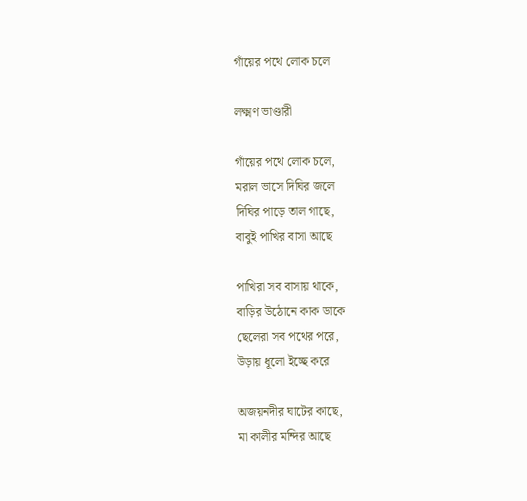গাঁয়ের পথে লোক চলে

লক্ষ্মণ ভাণ্ডারী

গাঁয়ের পথে লোক চলে,
মরাল ভাসে দিঘির জলে
দিঘির পাড়ে তাল গাছে,
বাবুই পাখির বাসা আছে

পাখিরা সব বাসায় থাকে,
বাড়ির উঠোনে কাক ডাকে
ছেলেরা সব পথের পরে,
উড়ায় ধূলো ইচ্ছে করে

অজয়নদীর ঘাটের কাছে,
মা কালীর মন্দির আছে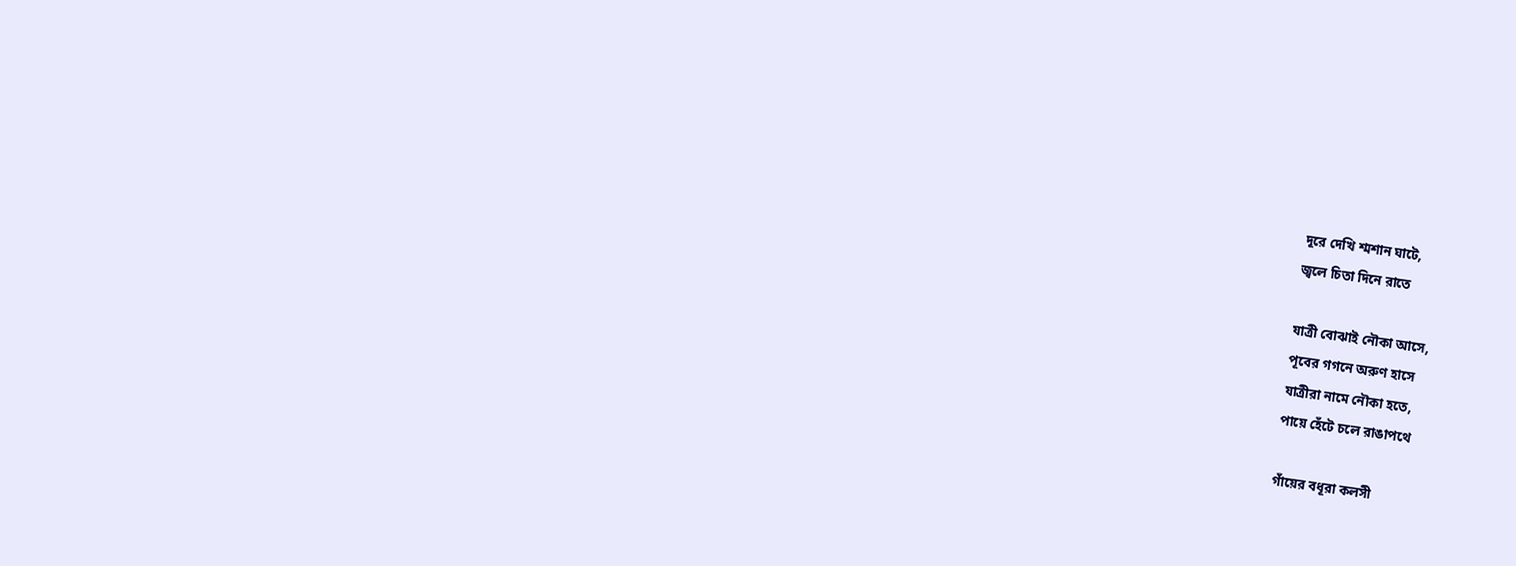দূরে দেখি শ্মশান ঘাটে,
জ্বলে চিতা দিনে রাতে

যাত্রী বোঝাই নৌকা আসে,
পূবের গগনে অরুণ হাসে
যাত্রীরা নামে নৌকা হতে,
পায়ে হেঁটে চলে রাঙাপথে

গাঁয়ের বধূরা কলসী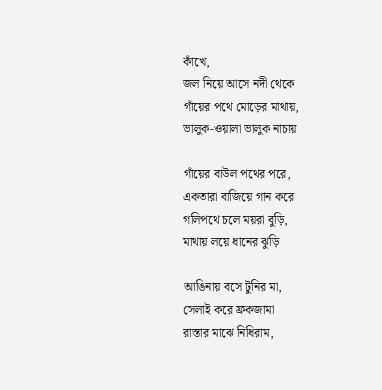কাঁখে,
জল নিয়ে আসে নদী থেকে
গাঁয়ের পথে মোড়ের মাথায়,
ভালুক-ওয়ালা ভালুক নাচায়

গাঁয়ের বাউল পথের পরে,
একতারা বাজিয়ে গান করে
গলিপথে চলে ময়রা বুড়ি,
মাথায় লয়ে ধানের ঝুড়ি

আঙিনায় বসে টুনির মা,
সেলাই করে ফ্রকজামা
রাস্তার মাঝে নিধিরাম,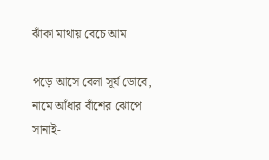ঝাঁকা মাথায় বেচে আম

পড়ে আসে বেলা সূর্য ডোবে,
নামে আঁধার বাঁশের ঝোপে
সানাই-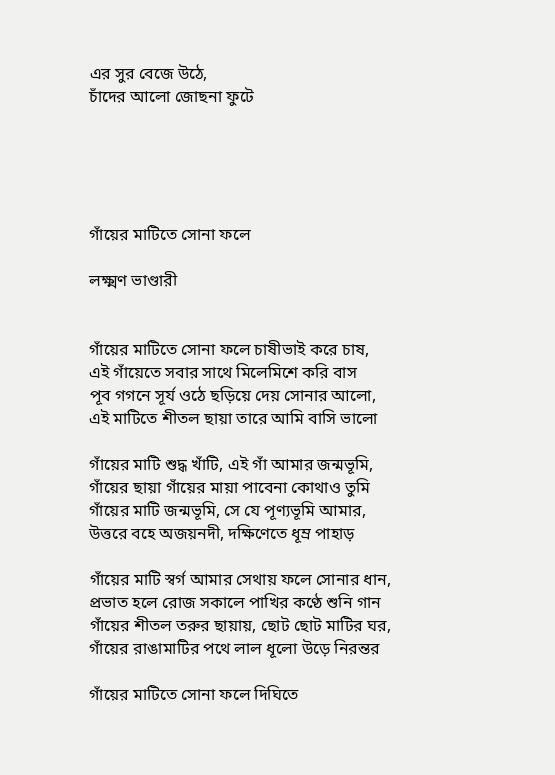এর সুর বেজে উঠে,
চাঁদের আলো জোছনা ফুটে





গাঁয়ের মাটিতে সোনা ফলে

লক্ষ্মণ ভাণ্ডারী


গাঁয়ের মাটিতে সোনা ফলে চাষীভাই করে চাষ,
এই গাঁয়েতে সবার সাথে মিলেমিশে করি বাস
পূব গগনে সূর্য ওঠে ছড়িয়ে দেয় সোনার আলো,
এই মাটিতে শীতল ছায়া তারে আমি বাসি ভালো

গাঁয়ের মাটি শুদ্ধ খাঁটি, এই গাঁ আমার জন্মভূমি,
গাঁয়ের ছায়া গাঁয়ের মায়া পাবেনা কোথাও তুমি
গাঁয়ের মাটি জন্মভূমি, সে যে পূণ্যভূমি আমার,
উত্তরে বহে অজয়নদী, দক্ষিণেতে ধূম্র পাহাড়

গাঁয়ের মাটি স্বর্গ আমার সেথায় ফলে সোনার ধান,
প্রভাত হলে রোজ সকালে পাখির কণ্ঠে শুনি গান
গাঁয়ের শীতল তরুর ছায়ায়, ছোট ছোট মাটির ঘর,
গাঁয়ের রাঙামাটির পথে লাল ধূলো উড়ে নিরন্তর

গাঁয়ের মাটিতে সোনা ফলে দিঘিতে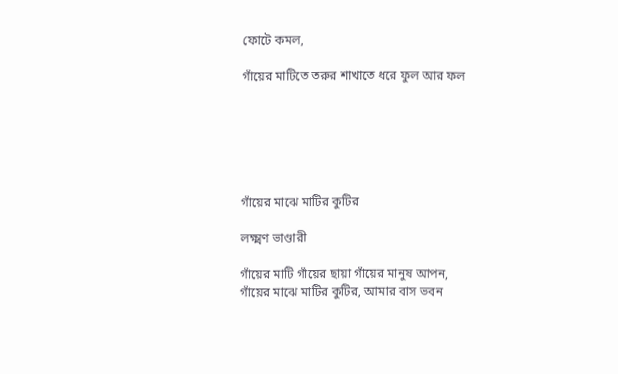ফোটে কমল,

গাঁয়ের মাটিতে তরুর শাখাতে ধরে ফুল আর ফল






গাঁয়ের মাঝে মাটির কুটির

লক্ষ্মণ ভাণ্ডারী

গাঁয়ের মাটি গাঁয়ের ছায়া গাঁয়ের মানুষ আপন,
গাঁয়ের মাঝে মাটির কুটির, আমার বাস ভবন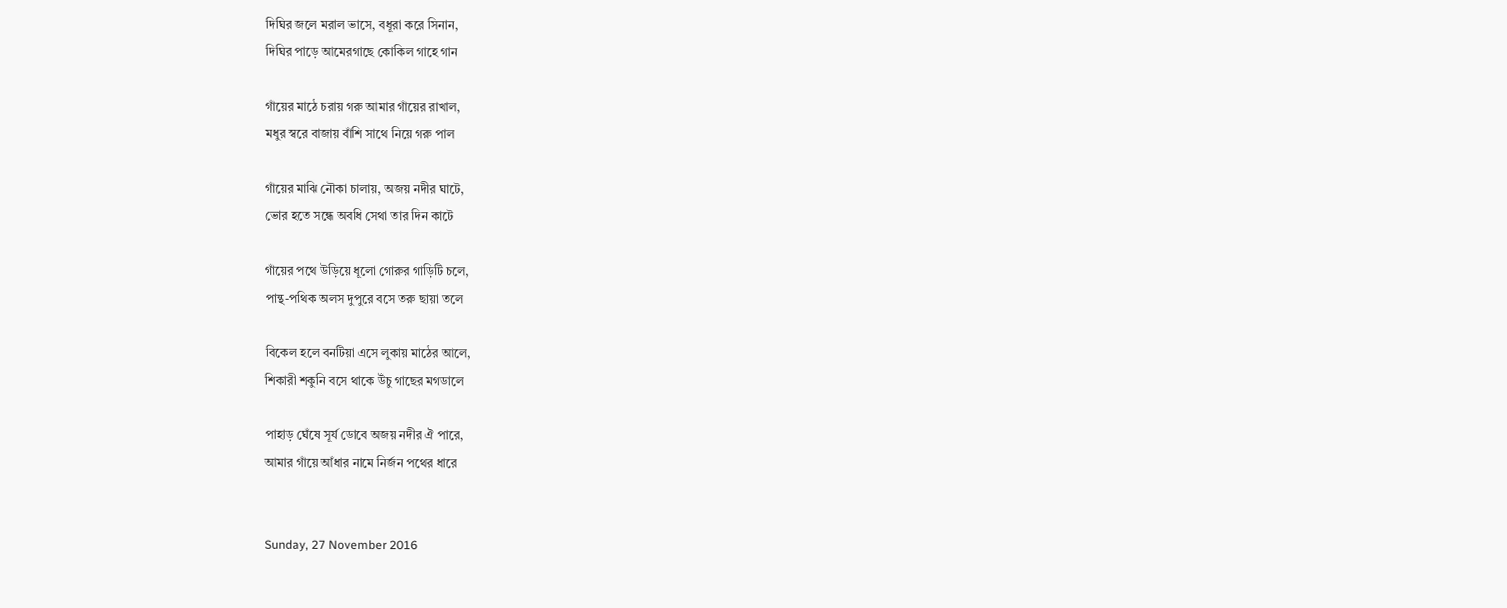দিঘির জলে মরাল ভাসে, বধূরা করে সিনান,
দিঘির পাড়ে আমেরগাছে কোকিল গাহে গান

গাঁয়ের মাঠে চরায় গরু আমার গাঁয়ের রাখাল,
মধুর স্বরে বাজায় বাঁশি সাথে নিয়ে গরু পাল

গাঁয়ের মাঝি নৌকা চালায়, অজয় নদীর ঘাটে,
ভোর হতে সন্ধে অবধি সেথা তার দিন কাটে

গাঁয়ের পথে উড়িয়ে ধূলো গোরুর গাড়িটি চলে,
পান্থ-পথিক অলস দুপুরে বসে তরু ছায়া তলে

বিকেল হলে বনটিয়া এসে লুকায় মাঠের আলে,
শিকারী শকুনি বসে থাকে উঁচু গাছের মগডালে

পাহাড় ঘেঁষে সূর্য ডোবে অজয় নদীর ঐ পারে,
আমার গাঁয়ে আঁধার নামে নির্জন পথের ধারে


Sunday, 27 November 2016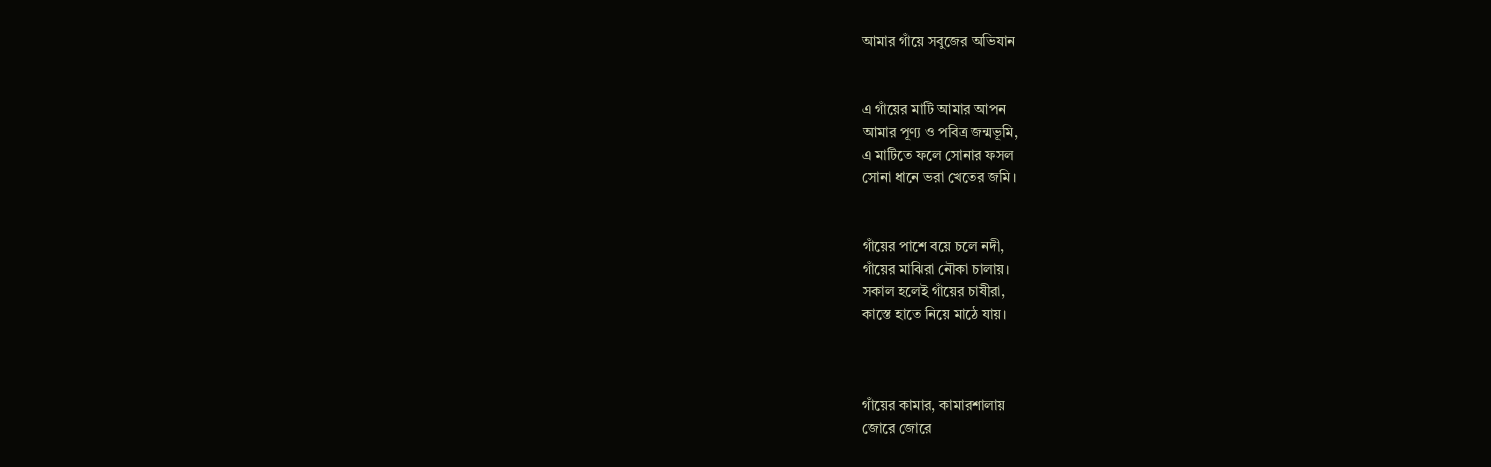আমার গাঁয়ে সবুজের অভিযান


এ গাঁয়ের মাটি আমার আপন
আমার পূণ্য ও পবিত্র জন্মভূমি,
এ মাটিতে ফলে সোনার ফসল
সোনা ধানে ভরা খেতের জমি।


গাঁয়ের পাশে বয়ে চলে নদী,
গাঁয়ের মাঝিরা নৌকা চালায়।
সকাল হলেই গাঁয়ের চাষীরা,
কাস্তে হাতে নিয়ে মাঠে যায়।



গাঁয়ের কামার, কামারশালায়
জোরে জোরে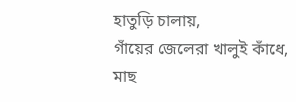হাতুড়ি চালায়,
গাঁয়ের জেলেরা খালুই কাঁধে,
মাছ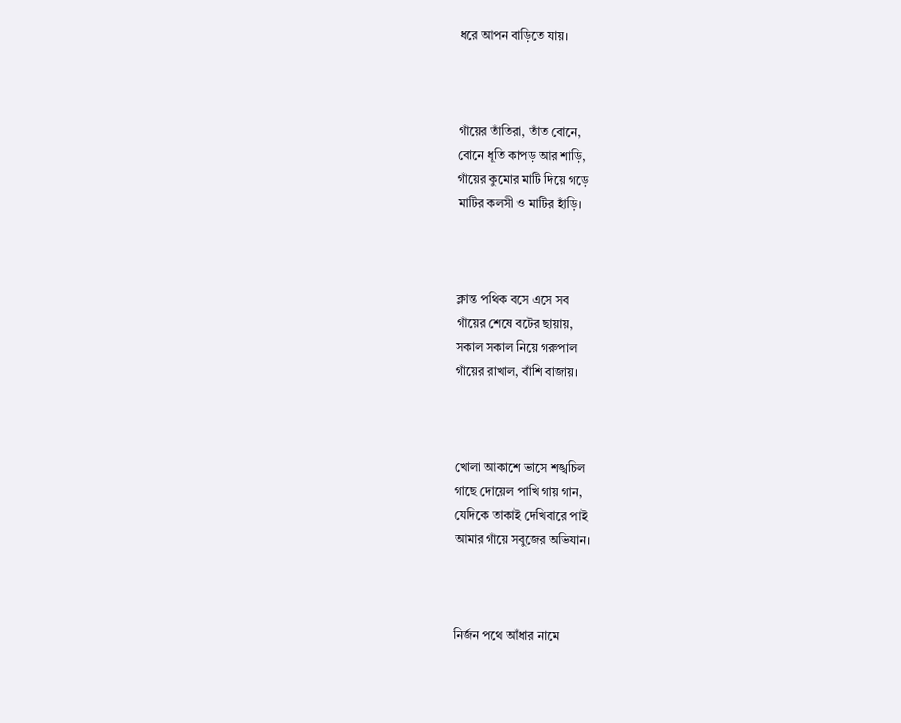ধরে আপন বাড়িতে যায়।



গাঁয়ের তাঁতিরা, তাঁত বোনে,
বোনে ধূতি কাপড় আর শাড়ি,
গাঁয়ের কুমোর মাটি দিয়ে গড়ে
মাটির কলসী ও মাটির হাঁড়ি।



ক্লান্ত পথিক বসে এসে সব
গাঁয়ের শেষে বটের ছায়ায়,
সকাল সকাল নিয়ে গরুপাল
গাঁয়ের রাখাল, বাঁশি বাজায়।



খোলা আকাশে ভাসে শঙ্খচিল
গাছে দোয়েল পাখি গায় গান,
যেদিকে তাকাই দেখিবারে পাই
আমার গাঁয়ে সবুজের অভিযান।



নির্জন পথে আঁধার নামে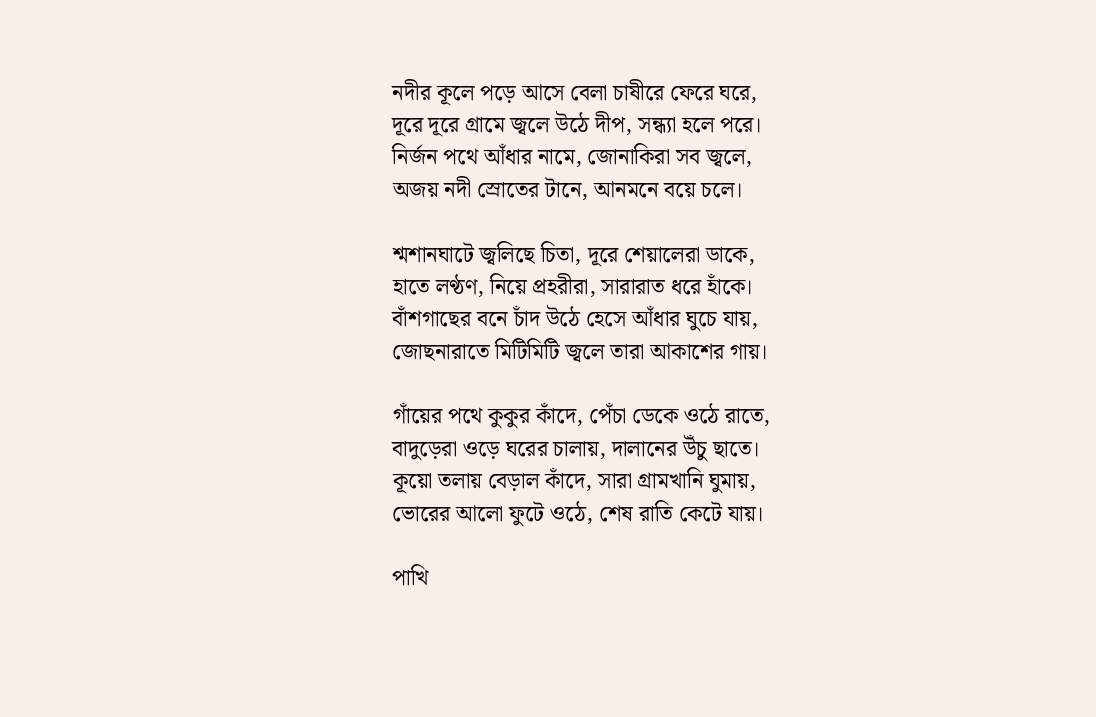নদীর কূলে পড়ে আসে বেলা চাষীরে ফেরে ঘরে,
দূরে দূরে গ্রামে জ্বলে উঠে দীপ, সন্ধ্যা হলে পরে।
নির্জন পথে আঁধার নামে, জোনাকিরা সব জ্বলে,
অজয় নদী স্রোতের টানে, আনমনে বয়ে চলে।

শ্মশানঘাটে জ্বলিছে চিতা, দূরে শেয়ালেরা ডাকে,
হাতে লণ্ঠণ, নিয়ে প্রহরীরা, সারারাত ধরে হাঁকে।
বাঁশগাছের বনে চাঁদ উঠে হেসে আঁধার ঘুচে যায়,
জোছনারাতে মিটিমিটি জ্বলে তারা আকাশের গায়।

গাঁয়ের পথে কুকুর কাঁদে, পেঁচা ডেকে ওঠে রাতে,
বাদুড়েরা ওড়ে ঘরের চালায়, দালানের উঁচু ছাতে।
কূয়ো তলায় বেড়াল কাঁদে, সারা গ্রামখানি ঘুমায়,
ভোরের আলো ফুটে ওঠে, শেষ রাতি কেটে যায়।

পাখি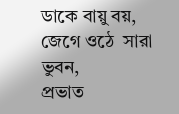ডাকে বায়ু বয়, জেগে ওঠে  সারা ভুবন,
প্রভাত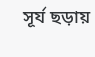সূর্য ছড়ায়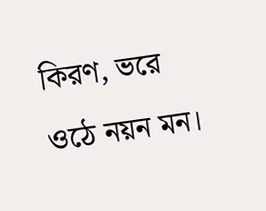কিরণ, ভরে ওঠে নয়ন মন।